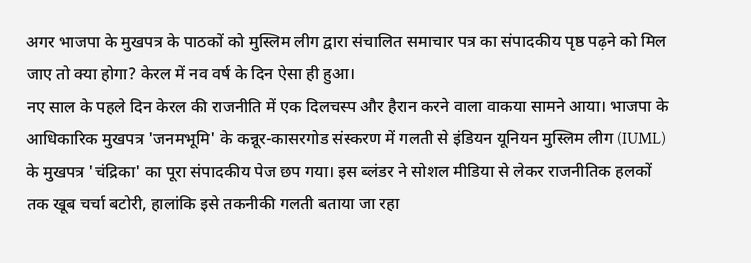अगर भाजपा के मुखपत्र के पाठकों को मुस्लिम लीग द्वारा संचालित समाचार पत्र का संपादकीय पृष्ठ पढ़ने को मिल जाए तो क्या होगा? केरल में नव वर्ष के दिन ऐसा ही हुआ।
नए साल के पहले दिन केरल की राजनीति में एक दिलचस्प और हैरान करने वाला वाकया सामने आया। भाजपा के आधिकारिक मुखपत्र 'जनमभूमि' के कन्नूर-कासरगोड संस्करण में गलती से इंडियन यूनियन मुस्लिम लीग (IUML) के मुखपत्र 'चंद्रिका' का पूरा संपादकीय पेज छप गया। इस ब्लंडर ने सोशल मीडिया से लेकर राजनीतिक हलकों तक खूब चर्चा बटोरी, हालांकि इसे तकनीकी गलती बताया जा रहा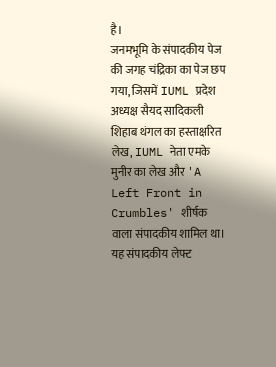है।
जनमभूमि के संपादकीय पेज की जगह चंद्रिका का पेज छप गया, जिसमें IUML प्रदेश अध्यक्ष सैयद सादिकली शिहाब थंगल का हस्ताक्षरित लेख, IUML नेता एमके मुनीर का लेख और 'A Left Front in Crumbles' शीर्षक वाला संपादकीय शामिल था। यह संपादकीय लेफ्ट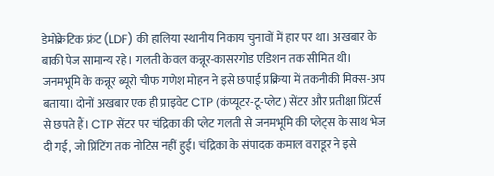डेमोक्रेटिक फ्रंट (LDF) की हालिया स्थानीय निकाय चुनावों में हार पर था। अखबार के बाकी पेज सामान्य रहे। गलती केवल कन्नूर-कासरगोड एडिशन तक सीमित थी।
जनमभूमि के कन्नूर ब्यूरो चीफ गणेश मोहन ने इसे छपाई प्रक्रिया में तकनीकी मिक्स-अप बताया। दोनों अखबार एक ही प्राइवेट CTP (कंप्यूटर-टू-प्लेट) सेंटर और प्रतीक्षा प्रिंटर्स से छपते हैं। CTP सेंटर पर चंद्रिका की प्लेट गलती से जनमभूमि की प्लेट्स के साथ भेज दी गई, जो प्रिंटिंग तक नोटिस नहीं हुई। चंद्रिका के संपादक कमाल वराडूर ने इसे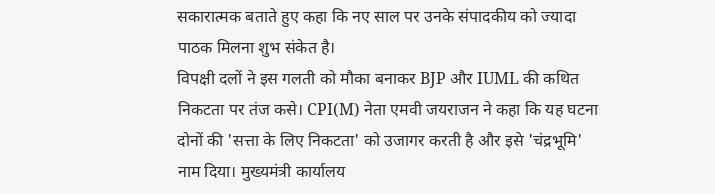सकारात्मक बताते हुए कहा कि नए साल पर उनके संपादकीय को ज्यादा पाठक मिलना शुभ संकेत है।
विपक्षी दलों ने इस गलती को मौका बनाकर BJP और IUML की कथित निकटता पर तंज कसे। CPI(M) नेता एमवी जयराजन ने कहा कि यह घटना दोनों की 'सत्ता के लिए निकटता' को उजागर करती है और इसे 'चंद्रभूमि' नाम दिया। मुख्यमंत्री कार्यालय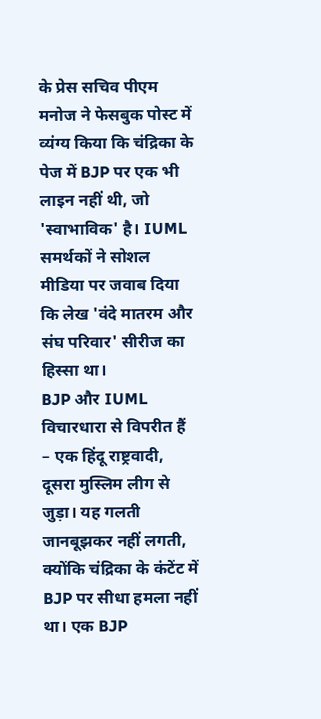के प्रेस सचिव पीएम मनोज ने फेसबुक पोस्ट में व्यंग्य किया कि चंद्रिका के पेज में BJP पर एक भी लाइन नहीं थी, जो 'स्वाभाविक' है। IUML समर्थकों ने सोशल मीडिया पर जवाब दिया कि लेख 'वंदे मातरम और संघ परिवार' सीरीज का हिस्सा था।
BJP और IUML विचारधारा से विपरीत हैं – एक हिंदू राष्ट्रवादी, दूसरा मुस्लिम लीग से जुड़ा। यह गलती जानबूझकर नहीं लगती, क्योंकि चंद्रिका के कंटेंट में BJP पर सीधा हमला नहीं था। एक BJP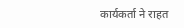कार्यकर्ता ने राहत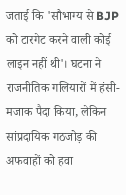जताई कि 'सौभाग्य से BJP को टारगेट करने वाली कोई लाइन नहीं थी'। घटना ने राजनीतिक गलियारों में हंसी-मजाक पैदा किया, लेकिन सांप्रदायिक गठजोड़ की अफवाहों को हवा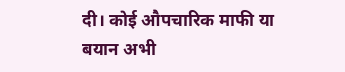दी। कोई औपचारिक माफी या बयान अभी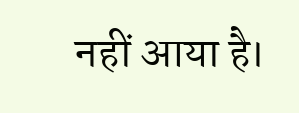नहीं आया है।